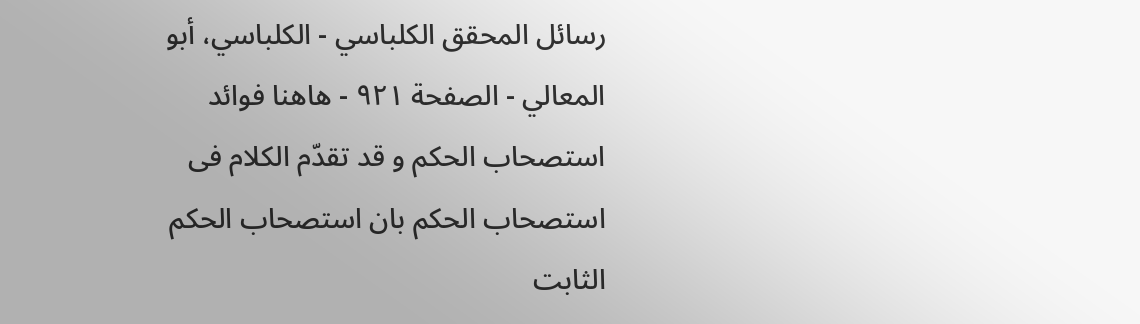رسائل المحقق الكلباسي - الكلباسي، أبو المعالي - الصفحة ٩٢١ - هاهنا فوائد
استصحاب الحكم و قد تقدّم الكلام فى استصحاب الحكم بان استصحاب الحكم الثابت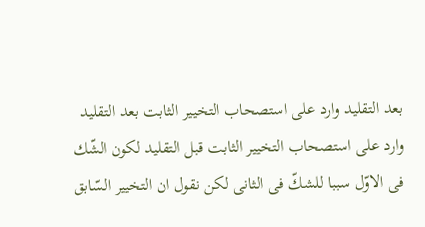بعد التقليد وارد على استصحاب التخيير الثابت بعد التقليد وارد على استصحاب التخيير الثابت قبل التقليد لكون الشّك فى الاوّل سببا للشكّ فى الثانى لكن نقول ان التخيير السّابق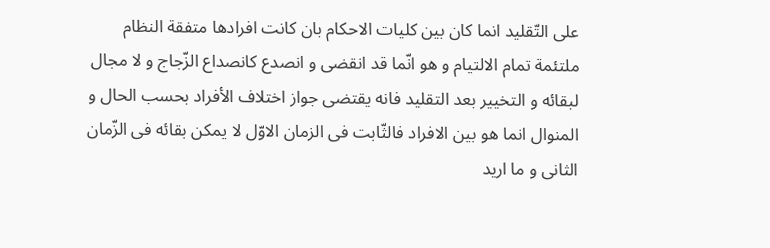على التّقليد انما كان بين كليات الاحكام بان كانت افرادها متفقة النظام ملتئمة تمام الالتيام و هو انّما قد انقضى و انصدع كانصداع الزّجاج و لا مجال لبقائه و التخيير بعد التقليد فانه يقتضى جواز اختلاف الأفراد بحسب الحال و المنوال انما هو بين الافراد فالثّابت فى الزمان الاوّل لا يمكن بقائه فى الزّمان الثانى و ما اريد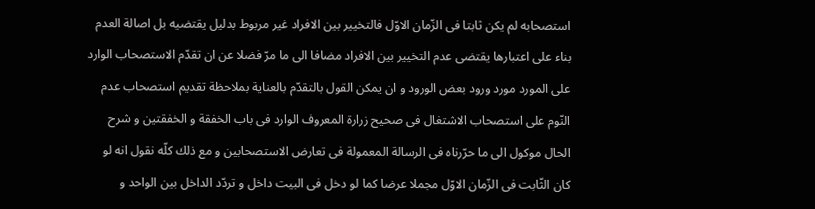استصحابه لم يكن ثابتا فى الزّمان الاوّل فالتخيير بين الافراد غير مربوط بدليل يقتضيه بل اصالة العدم بناء على اعتبارها يقتضى عدم التخيير بين الافراد مضافا الى ما مرّ فضلا عن ان تقدّم الاستصحاب الوارد على المورد مورد ورود بعض الورود و ان يمكن القول بالتقدّم بالعناية بملاحظة تقديم استصحاب عدم النّوم على استصحاب الاشتغال فى صحيح زرارة المعروف الوارد فى باب الخفقة و الخفقتين و شرح الحال موكول الى ما حرّرناه فى الرسالة المعمولة فى تعارض الاستصحابين و مع ذلك كلّه نقول انه لو كان الثّابت فى الزّمان الاوّل مجملا عرضا كما لو دخل فى البيت داخل و تردّد الداخل بين الواحد و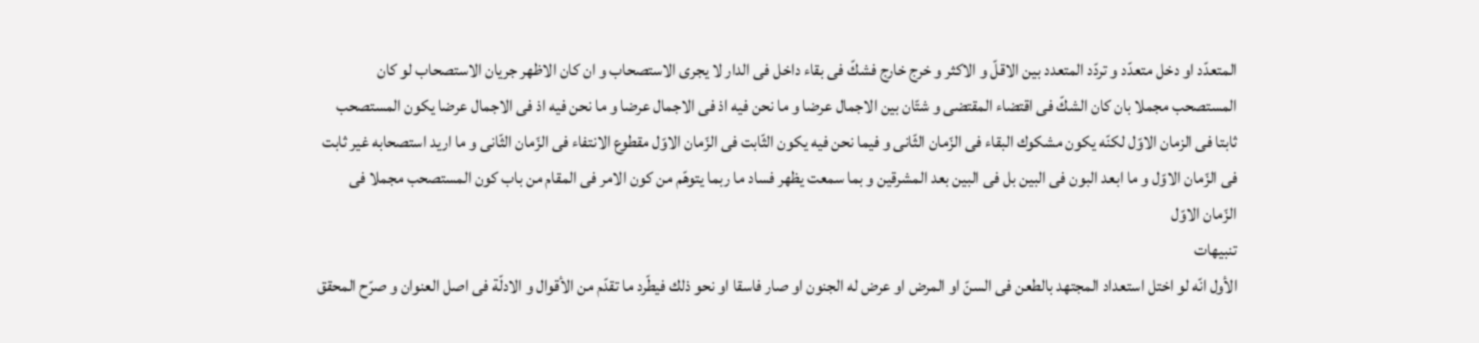المتعدّد او دخل متعدّد و تردّد المتعدد بين الاقلّ و الاكثر و خرج خارج فشكّ فى بقاء داخل فى الدار لا يجرى الاستصحاب و ان كان الاظهر جريان الاستصحاب لو كان المستصحب مجملا بان كان الشكّ فى اقتضاء المقتضى و شتّان بين الاجمال عرضا و ما نحن فيه اذ فى الاجمال عرضا و ما نحن فيه اذ فى الاجمال عرضا يكون المستصحب ثابتا فى الزمان الاوّل لكنّه يكون مشكوك البقاء فى الزّمان الثّانى و فيما نحن فيه يكون الثّابت فى الزّمان الاوّل مقطوع الانتفاء فى الزّمان الثّانى و ما اريد استصحابه غير ثابت فى الزّمان الاوّل و ما ابعد البون فى البين بل فى البين بعد المشرقين و بما سمعت يظهر فساد ما ربما يتوهّم من كون الامر فى المقام من باب كون المستصحب مجملا فى الزّمان الاوّل
تنبيهات
الأول انّه لو اختل استعداد المجتهد بالطعن فى السنّ او المرض او عرض له الجنون او صار فاسقا او نحو ذلك فيطّرد ما تقدّم من الأقوال و الادلّة فى اصل العنوان و صرّح المحقق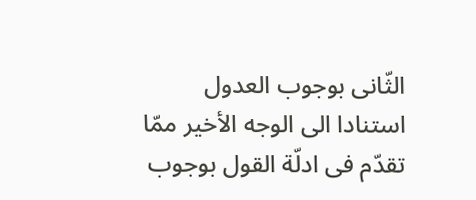الثّانى بوجوب العدول استنادا الى الوجه الأخير ممّا تقدّم فى ادلّة القول بوجوب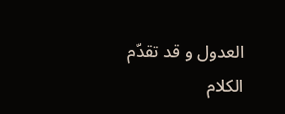العدول و قد تقدّم الكلام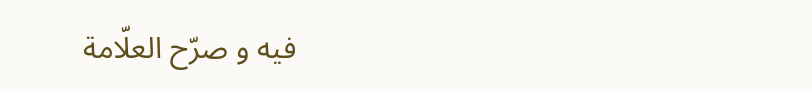فيه و صرّح العلّامة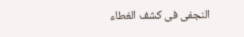النجفى فى كشف الغطاء